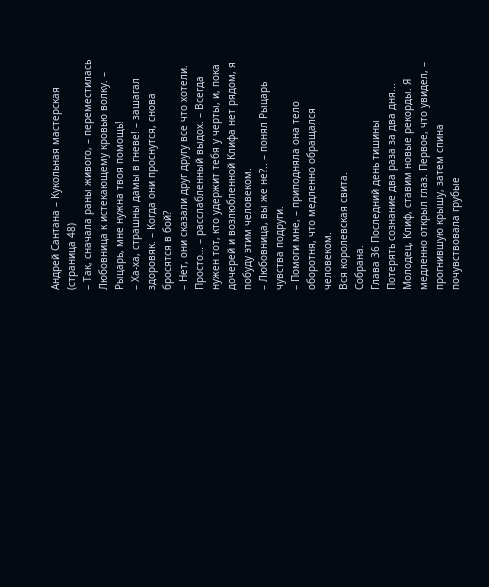Андрей Сантана – Кукольная мастерская (страница 48)
– Так, сначала раны живого, – переместилась Любовница к истекающему кровью волку. – Рыцарь, мне нужна твоя помощь!
– Ха-ха, страшны дамы в гневе! – зашагал здоровяк. – Когда они проснутся, снова бросятся в бой?
– Нет, они сказали друг другу все что хотели. Просто… – расслабленный выдох. – Всегда нужен тот, кто удержит тебя у черты, и, пока дочерей и возлюбленной Клифа нет рядом, я побуду этим человеком.
– Любовница, вы же не?.. – понял Рыцарь чувства подруги.
– Помоги мне, – приподняла она тело оборотня, что медленно обращался человеком.
Вся королевская свита.
Собрана.
Глава 36 Последний день тишины
Потерять сознание два раза за два дня... Молодец, Клиф, ставим новые рекорды. Я медленно открыл глаз. Первое, что увидел, – прогнившую крышу, затем спина почувствовала грубые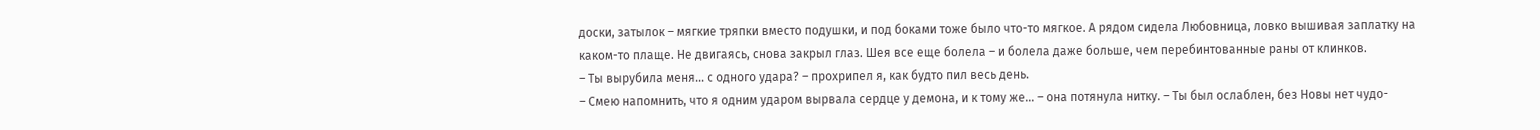доски, затылок – мягкие тряпки вместо подушки, и под боками тоже было что-то мягкое. А рядом сидела Любовница, ловко вышивая заплатку на каком-то плаще. Не двигаясь, снова закрыл глаз. Шея все еще болела – и болела даже больше, чем перебинтованные раны от клинков.
– Ты вырубила меня... с одного удара? – прохрипел я, как будто пил весь день.
– Смею напомнить, что я одним ударом вырвала сердце у демона, и к тому же… – она потянула нитку. – Ты был ослаблен, без Новы нет чудо-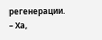регенерации.
– Ха,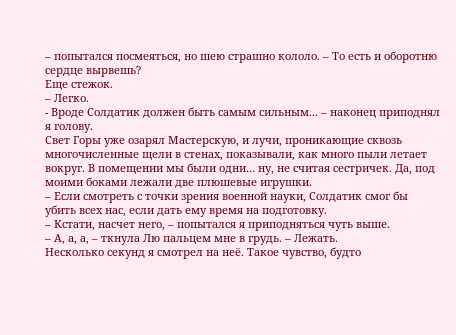– попытался посмеяться, но шею страшно кололо. – То есть и оборотню сердце вырвешь?
Еще стежок.
– Легко.
- Вроде Солдатик должен быть самым сильным... – наконец приподнял я голову.
Свет Горы уже озарял Мастерскую, и лучи, проникающие сквозь многочисленные щели в стенах, показывали, как много пыли летает вокруг. В помещении мы были одни… ну, не считая сестричек. Да, под моими боками лежали две плюшевые игрушки.
– Если смотреть с точки зрения военной науки, Солдатик смог бы убить всех нас, если дать ему время на подготовку.
– Кстати, насчет него, – попытался я приподняться чуть выше.
– А, а, а, – ткнула Лю пальцем мне в грудь. – Лежать.
Несколько секунд я смотрел на неё. Такое чувство, будто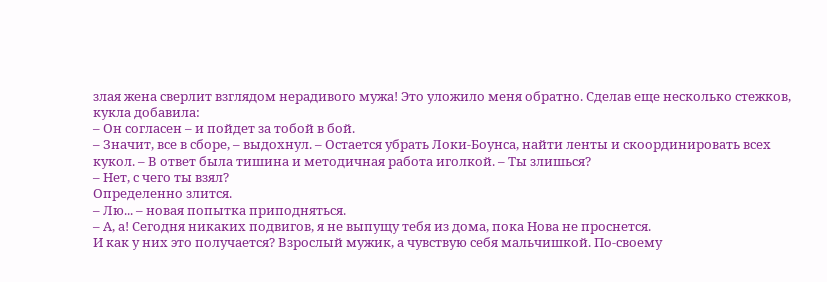злая жена сверлит взглядом нерадивого мужа! Это уложило меня обратно. Сделав еще несколько стежков, кукла добавила:
– Он согласен – и пойдет за тобой в бой.
– Значит, все в сборе, – выдохнул. – Остается убрать Локи-Боунса, найти ленты и скоординировать всех кукол. – В ответ была тишина и методичная работа иголкой. – Ты злишься?
– Нет, с чего ты взял?
Определенно злится.
– Лю... – новая попытка приподняться.
– А, а! Сегодня никаких подвигов, я не выпущу тебя из дома, пока Нова не проснется.
И как у них это получается? Взрослый мужик, а чувствую себя мальчишкой. По-своему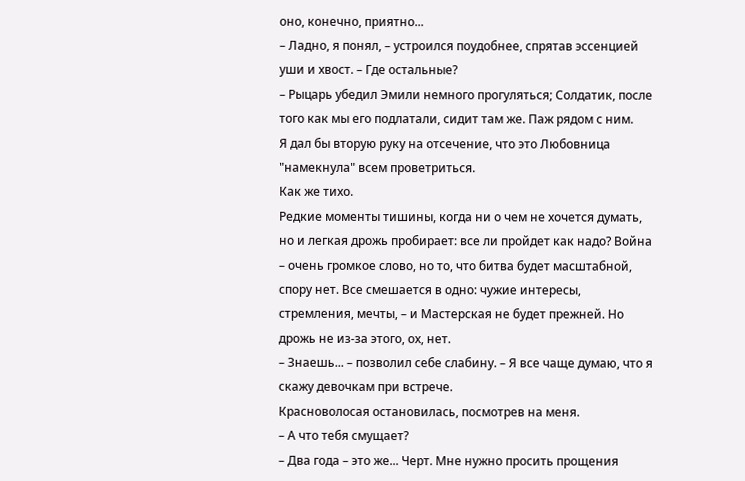оно, конечно, приятно...
– Ладно, я понял, – устроился поудобнее, спрятав эссенцией уши и хвост. – Где остальные?
– Рыцарь убедил Эмили немного прогуляться; Солдатик, после того как мы его подлатали, сидит там же. Паж рядом с ним.
Я дал бы вторую руку на отсечение, что это Любовница "намекнула" всем проветриться.
Как же тихо.
Редкие моменты тишины, когда ни о чем не хочется думать, но и легкая дрожь пробирает: все ли пройдет как надо? Война – очень громкое слово, но то, что битва будет масштабной, спору нет. Все смешается в одно: чужие интересы, стремления, мечты, – и Мастерская не будет прежней. Но дрожь не из-за этого, ох, нет.
– Знаешь... – позволил себе слабину. – Я все чаще думаю, что я скажу девочкам при встрече.
Красноволосая остановилась, посмотрев на меня.
– А что тебя смущает?
– Два года – это же... Черт. Мне нужно просить прощения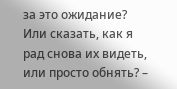за это ожидание? Или сказать, как я рад снова их видеть, или просто обнять? –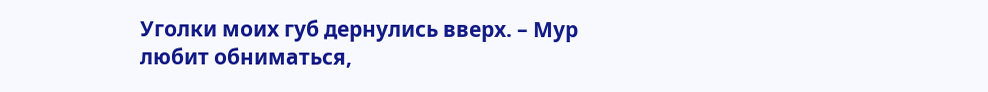Уголки моих губ дернулись вверх. – Мур любит обниматься,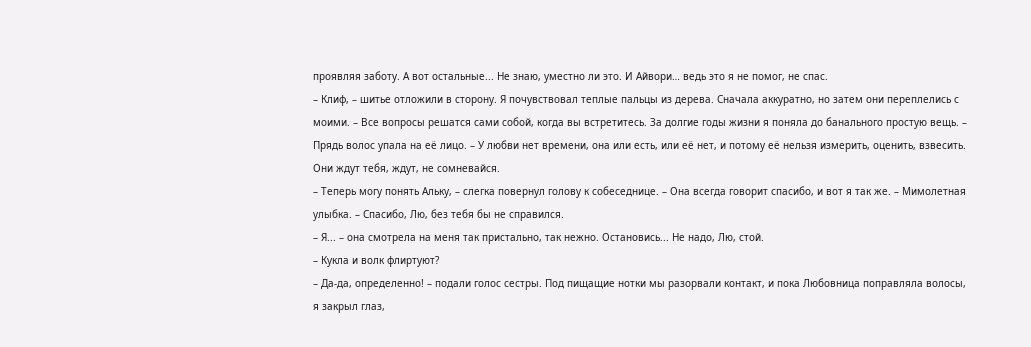проявляя заботу. А вот остальные... Не знаю, уместно ли это. И Айвори… ведь это я не помог, не спас.
– Клиф, – шитье отложили в сторону. Я почувствовал теплые пальцы из дерева. Сначала аккуратно, но затем они переплелись с моими. – Все вопросы решатся сами собой, когда вы встретитесь. За долгие годы жизни я поняла до банального простую вещь. – Прядь волос упала на её лицо. – У любви нет времени, она или есть, или её нет, и потому её нельзя измерить, оценить, взвесить. Они ждут тебя, ждут, не сомневайся.
– Теперь могу понять Альку, – слегка повернул голову к собеседнице. – Она всегда говорит спасибо, и вот я так же. – Мимолетная улыбка. – Спасибо, Лю, без тебя бы не справился.
– Я... – она смотрела на меня так пристально, так нежно. Остановись... Не надо, Лю, стой.
– Кукла и волк флиртуют?
– Да-да, определенно! – подали голос сестры. Под пищащие нотки мы разорвали контакт, и пока Любовница поправляла волосы, я закрыл глаз,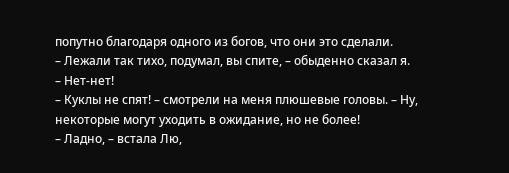попутно благодаря одного из богов, что они это сделали.
– Лежали так тихо, подумал, вы спите, – обыденно сказал я.
– Нет-нет!
– Куклы не спят! – смотрели на меня плюшевые головы. – Ну, некоторые могут уходить в ожидание, но не более!
– Ладно, – встала Лю,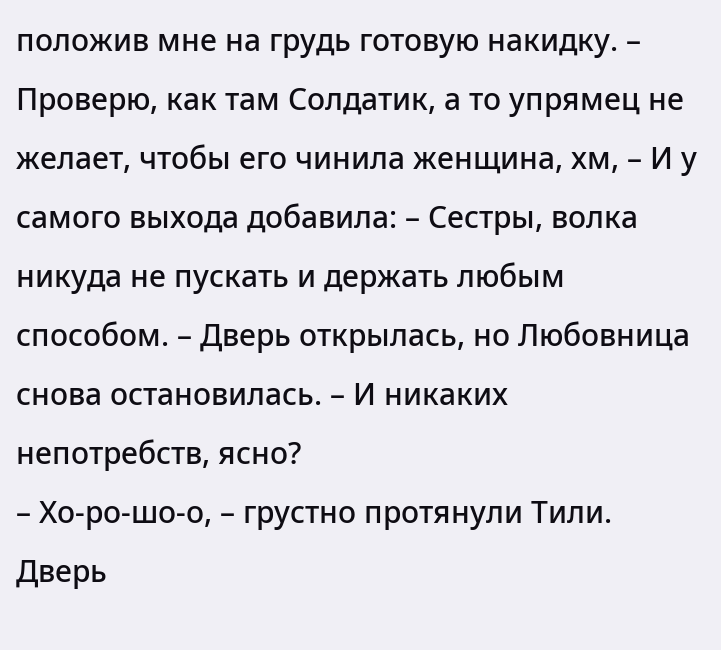положив мне на грудь готовую накидку. – Проверю, как там Солдатик, а то упрямец не желает, чтобы его чинила женщина, хм, – И у самого выхода добавила: – Сестры, волка никуда не пускать и держать любым способом. – Дверь открылась, но Любовница снова остановилась. – И никаких непотребств, ясно?
– Хо-ро-шо-о, – грустно протянули Тили.
Дверь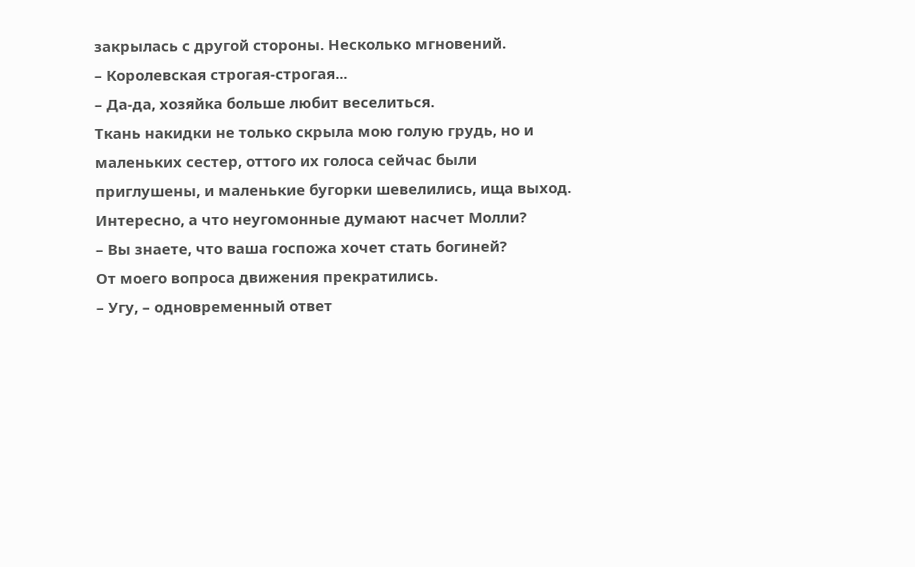закрылась с другой стороны. Несколько мгновений.
– Королевская строгая-строгая...
– Да-да, хозяйка больше любит веселиться.
Ткань накидки не только скрыла мою голую грудь, но и маленьких сестер, оттого их голоса сейчас были приглушены, и маленькие бугорки шевелились, ища выход. Интересно, а что неугомонные думают насчет Молли?
– Вы знаете, что ваша госпожа хочет стать богиней?
От моего вопроса движения прекратились.
– Угу, – одновременный ответ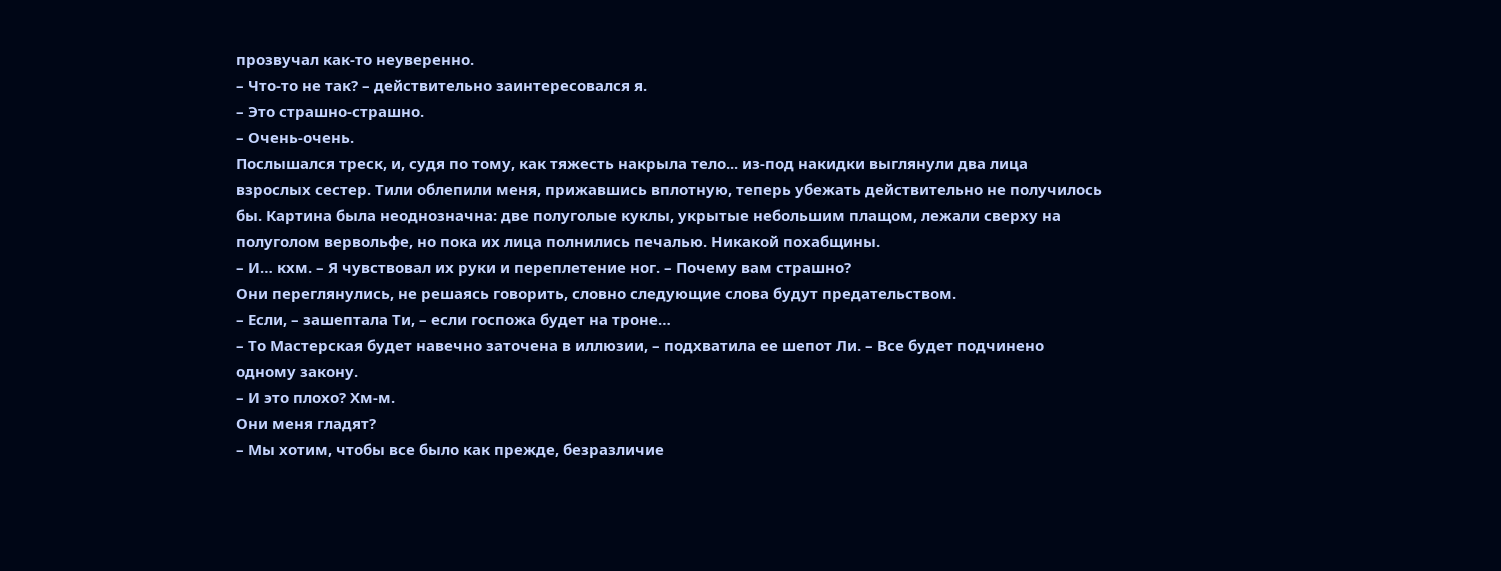прозвучал как-то неуверенно.
– Что-то не так? – действительно заинтересовался я.
– Это страшно-страшно.
– Очень-очень.
Послышался треск, и, судя по тому, как тяжесть накрыла тело... из-под накидки выглянули два лица взрослых сестер. Тили облепили меня, прижавшись вплотную, теперь убежать действительно не получилось бы. Картина была неоднозначна: две полуголые куклы, укрытые небольшим плащом, лежали сверху на полуголом вервольфе, но пока их лица полнились печалью. Никакой похабщины.
– И… кхм. – Я чувствовал их руки и переплетение ног. – Почему вам страшно?
Они переглянулись, не решаясь говорить, словно следующие слова будут предательством.
– Если, – зашептала Ти, – если госпожа будет на троне…
– То Мастерская будет навечно заточена в иллюзии, – подхватила ее шепот Ли. – Все будет подчинено одному закону.
– И это плохо? Хм-м.
Они меня гладят?
– Мы хотим, чтобы все было как прежде, безразличие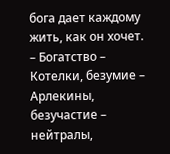бога дает каждому жить, как он хочет.
– Богатство – Котелки, безумие – Арлекины, безучастие – нейтралы,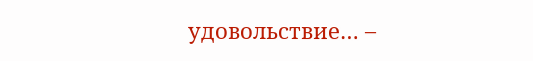удовольствие… –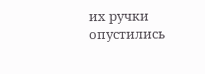их ручки опустились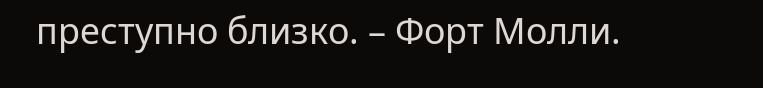преступно близко. – Форт Молли.